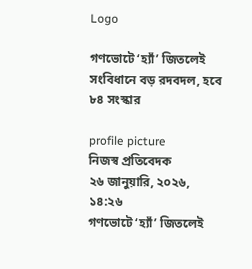Logo

গণভোটে ‘হ্যাঁ’ জিতলেই সংবিধানে বড় রদবদল, হবে ৮৪ সংস্কার

profile picture
নিজস্ব প্রতিবেদক
২৬ জানুয়ারি, ২০২৬, ১৪:২৬
গণভোটে ‘হ্যাঁ’ জিতলেই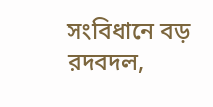সংবিধানে বড় রদবদল,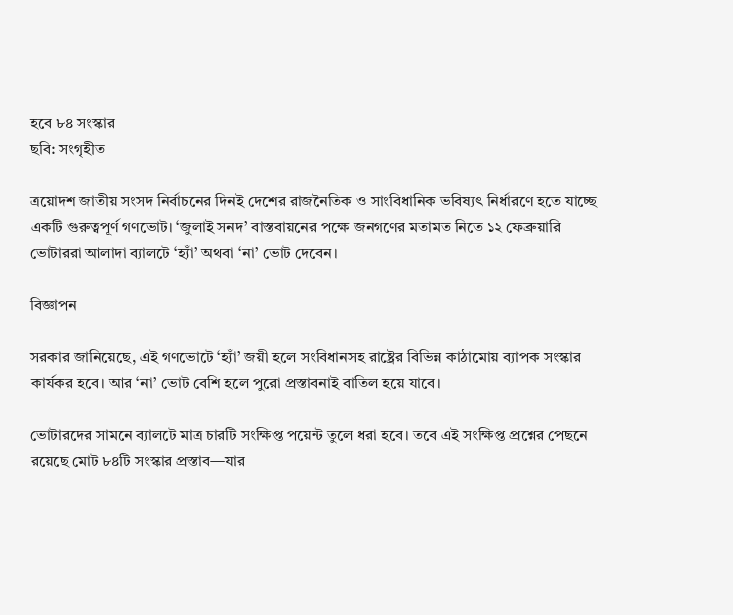হবে ৮৪ সংস্কার
ছবি: সংগৃহীত

ত্রয়োদশ জাতীয় সংসদ নির্বাচনের দিনই দেশের রাজনৈতিক ও সাংবিধানিক ভবিষ্যৎ নির্ধারণে হতে যাচ্ছে একটি গুরুত্বপূর্ণ গণভোট। ‘জুলাই সনদ’ বাস্তবায়নের পক্ষে জনগণের মতামত নিতে ১২ ফেব্রুয়ারি ভোটাররা আলাদা ব্যালটে ‘হ্যাঁ’ অথবা ‘না’ ভোট দেবেন।

বিজ্ঞাপন

সরকার জানিয়েছে, এই গণভোটে ‘হ্যাঁ’ জয়ী হলে সংবিধানসহ রাষ্ট্রের বিভিন্ন কাঠামোয় ব্যাপক সংস্কার কার্যকর হবে। আর ‘না’ ভোট বেশি হলে পুরো প্রস্তাবনাই বাতিল হয়ে যাবে।

ভোটারদের সামনে ব্যালটে মাত্র চারটি সংক্ষিপ্ত পয়েন্ট তুলে ধরা হবে। তবে এই সংক্ষিপ্ত প্রশ্নের পেছনে রয়েছে মোট ৮৪টি সংস্কার প্রস্তাব—যার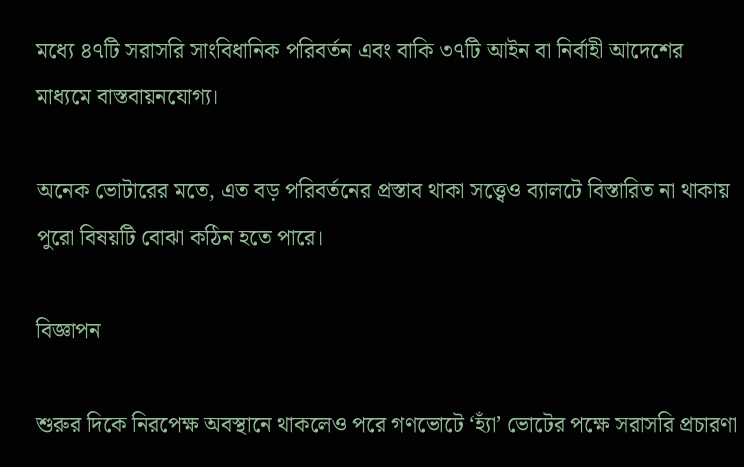মধ্যে ৪৭টি সরাসরি সাংবিধানিক পরিবর্তন এবং বাকি ৩৭টি আইন বা নির্বাহী আদেশের মাধ্যমে বাস্তবায়নযোগ্য।

অনেক ভোটারের মতে, এত বড় পরিবর্তনের প্রস্তাব থাকা সত্ত্বেও ব্যালটে বিস্তারিত না থাকায় পুরো বিষয়টি বোঝা কঠিন হতে পারে।

বিজ্ঞাপন

শুরুর দিকে নিরপেক্ষ অবস্থানে থাকলেও পরে গণভোটে ‘হ্যাঁ’ ভোটের পক্ষে সরাসরি প্রচারণা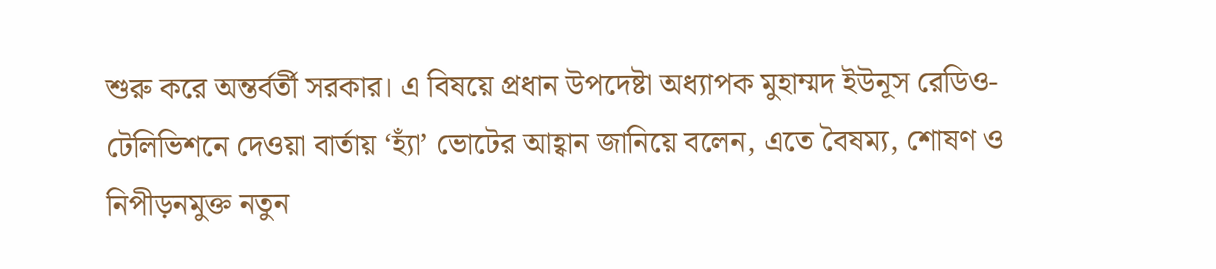শুরু করে অন্তর্বর্তী সরকার। এ বিষয়ে প্রধান উপদেষ্টা অধ্যাপক মুহাম্মদ ইউনূস রেডিও-টেলিভিশনে দেওয়া বার্তায় ‘হ্যাঁ’ ভোটের আহ্বান জানিয়ে বলেন, এতে বৈষম্য, শোষণ ও নিপীড়নমুক্ত নতুন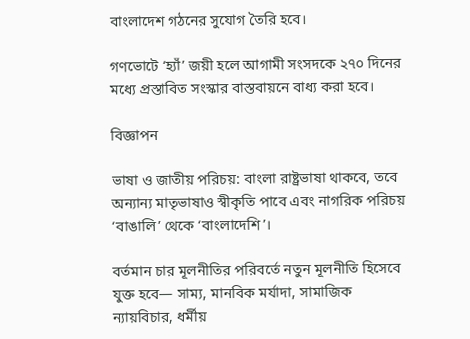বাংলাদেশ গঠনের সুযোগ তৈরি হবে।

গণভোটে ‘হ্যাঁ’ জয়ী হলে আগামী সংসদকে ২৭০ দিনের মধ্যে প্রস্তাবিত সংস্কার বাস্তবায়নে বাধ্য করা হবে।

বিজ্ঞাপন

ভাষা ও জাতীয় পরিচয়: বাংলা রাষ্ট্রভাষা থাকবে, তবে অন্যান্য মাতৃভাষাও স্বীকৃতি পাবে এবং নাগরিক পরিচয় ‘বাঙালি’ থেকে ‘বাংলাদেশি’।

বর্তমান চার মূলনীতির পরিবর্তে নতুন মূলনীতি হিসেবে যুক্ত হবে— সাম্য, মানবিক মর্যাদা, সামাজিক ন্যায়বিচার, ধর্মীয়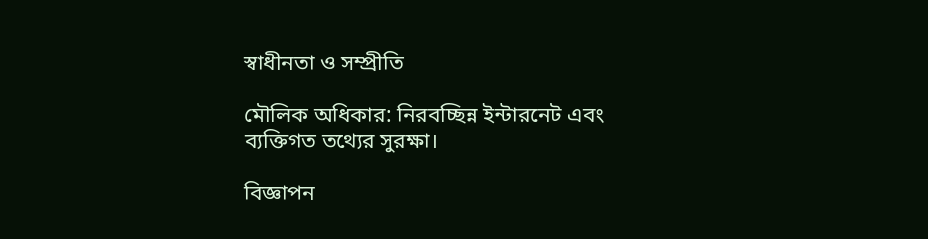স্বাধীনতা ও সম্প্রীতি

মৌলিক অধিকার: নিরবচ্ছিন্ন ইন্টারনেট এবং ব্যক্তিগত তথ্যের সুরক্ষা।

বিজ্ঞাপন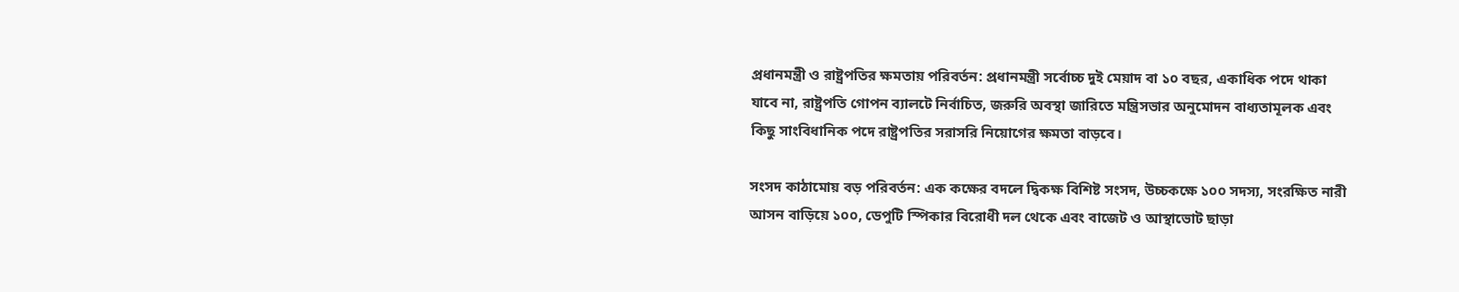প্রধানমন্ত্রী ও রাষ্ট্রপতির ক্ষমতায় পরিবর্তন: প্রধানমন্ত্রী সর্বোচ্চ দুই মেয়াদ বা ১০ বছর, একাধিক পদে থাকা যাবে না, রাষ্ট্রপতি গোপন ব্যালটে নির্বাচিত, জরুরি অবস্থা জারিতে মন্ত্রিসভার অনুমোদন বাধ্যতামূলক এবং কিছু সাংবিধানিক পদে রাষ্ট্রপতির সরাসরি নিয়োগের ক্ষমতা বাড়বে।

সংসদ কাঠামোয় বড় পরিবর্তন: এক কক্ষের বদলে দ্বিকক্ষ বিশিষ্ট সংসদ, উচ্চকক্ষে ১০০ সদস্য, সংরক্ষিত নারী আসন বাড়িয়ে ১০০, ডেপুটি স্পিকার বিরোধী দল থেকে এবং বাজেট ও আস্থাভোট ছাড়া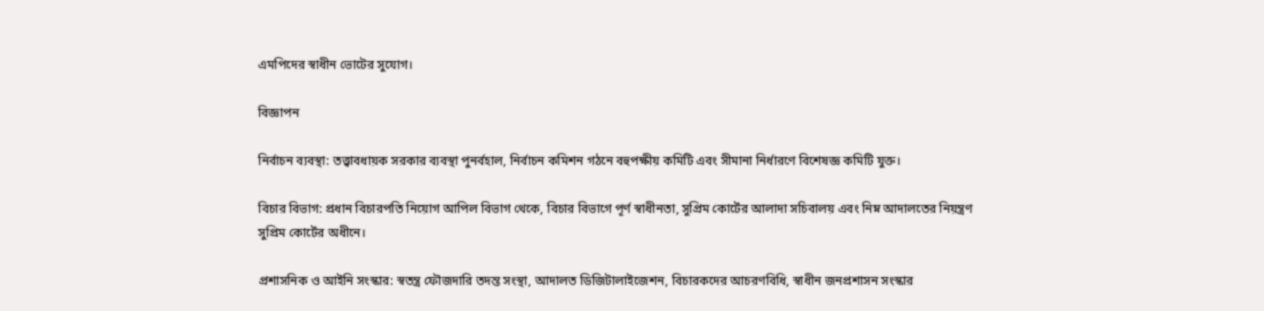এমপিদের স্বাধীন ভোটের সুযোগ।

বিজ্ঞাপন

নির্বাচন ব্যবস্থা: তত্ত্বাবধায়ক সরকার ব্যবস্থা পুনর্বহাল, নির্বাচন কমিশন গঠনে বহুপক্ষীয় কমিটি এবং সীমানা নির্ধারণে বিশেষজ্ঞ কমিটি যুক্ত।

বিচার বিভাগ: প্রধান বিচারপতি নিয়োগ আপিল বিভাগ থেকে, বিচার বিভাগে পূর্ণ স্বাধীনতা, সুপ্রিম কোর্টের আলাদা সচিবালয় এবং নিম্ন আদালতের নিয়ন্ত্রণ সুপ্রিম কোর্টের অধীনে।

প্রশাসনিক ও আইনি সংস্কার: স্বতন্ত্র ফৌজদারি তদন্ত সংস্থা, আদালত ডিজিটালাইজেশন, বিচারকদের আচরণবিধি, স্বাধীন জনপ্রশাসন সংস্কার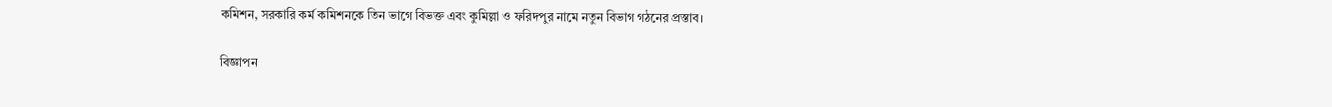কমিশন, সরকারি কর্ম কমিশনকে তিন ভাগে বিভক্ত এবং কুমিল্লা ও ফরিদপুর নামে নতুন বিভাগ গঠনের প্রস্তাব।

বিজ্ঞাপন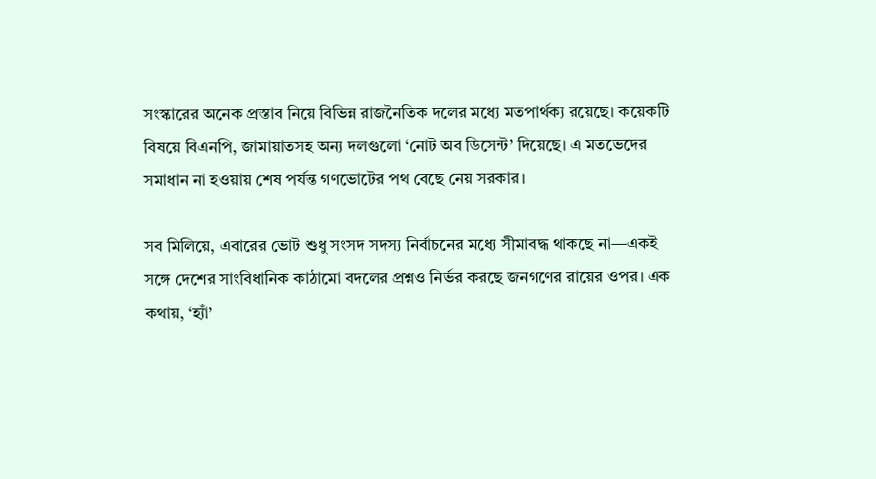সংস্কারের অনেক প্রস্তাব নিয়ে বিভিন্ন রাজনৈতিক দলের মধ্যে মতপার্থক্য রয়েছে। কয়েকটি বিষয়ে বিএনপি, জামায়াতসহ অন্য দলগুলো ‘নোট অব ডিসেন্ট’ দিয়েছে। এ মতভেদের সমাধান না হওয়ায় শেষ পর্যন্ত গণভোটের পথ বেছে নেয় সরকার।

সব মিলিয়ে, এবারের ভোট শুধু সংসদ সদস্য নির্বাচনের মধ্যে সীমাবদ্ধ থাকছে না—একই সঙ্গে দেশের সাংবিধানিক কাঠামো বদলের প্রশ্নও নির্ভর করছে জনগণের রায়ের ওপর। এক কথায়, ‘হ্যাঁ’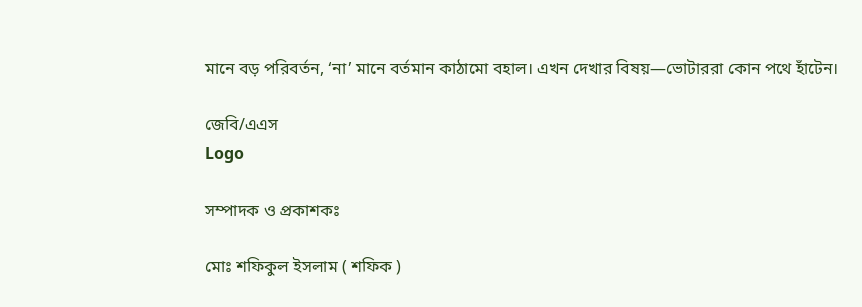মানে বড় পরিবর্তন, ‘না’ মানে বর্তমান কাঠামো বহাল। এখন দেখার বিষয়—ভোটাররা কোন পথে হাঁটেন।

জেবি/এএস
Logo

সম্পাদক ও প্রকাশকঃ

মোঃ শফিকুল ইসলাম ( শফিক )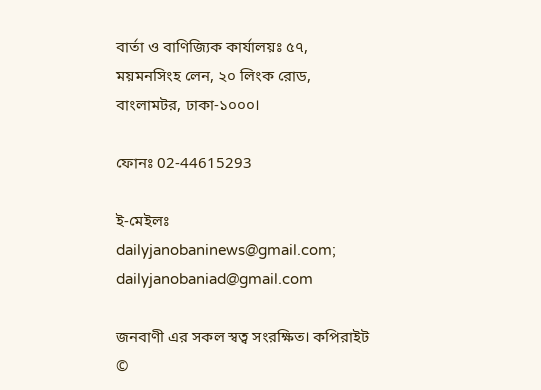বার্তা ও বাণিজ্যিক কার্যালয়ঃ ৫৭, ময়মনসিংহ লেন, ২০ লিংক রোড, বাংলামটর, ঢাকা-১০০০।

ফোনঃ 02-44615293

ই-মেইলঃ dailyjanobaninews@gmail.com; dailyjanobaniad@gmail.com

জনবাণী এর সকল স্বত্ব সংরক্ষিত। কপিরাইট ©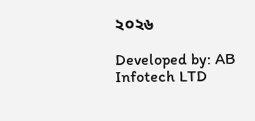২০২৬

Developed by: AB Infotech LTD